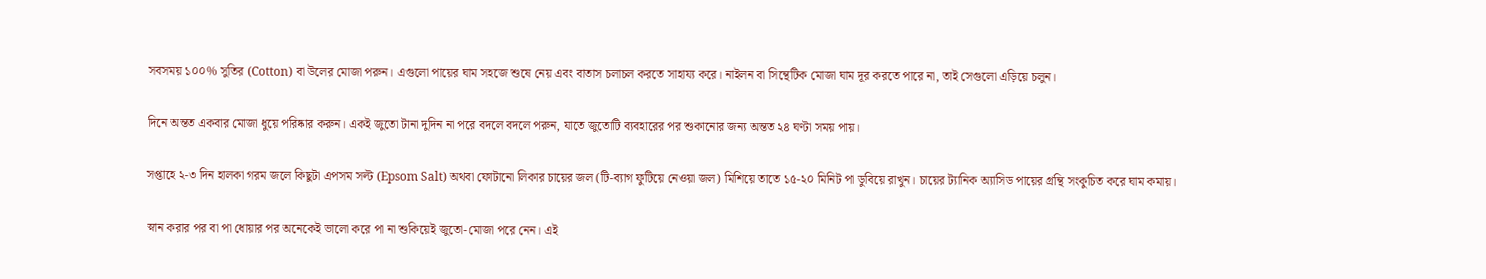সবসময় ১০০% সুতির (Cotton) বা উলের মোজা পরুন। এগুলো পায়ের ঘাম সহজে শুষে নেয় এবং বাতাস চলাচল করতে সাহায্য করে। নাইলন বা সিন্থেটিক মোজা ঘাম দূর করতে পারে না, তাই সেগুলো এড়িয়ে চলুন।

দিনে অন্তত একবার মোজা ধুয়ে পরিষ্কার করুন। একই জুতো টানা দুদিন না পরে বদলে বদলে পরুন, যাতে জুতোটি ব্যবহারের পর শুকানোর জন্য অন্তত ২৪ ঘণ্টা সময় পায়।

সপ্তাহে ২-৩ দিন হালকা গরম জলে কিছুটা এপসম সল্ট (Epsom Salt) অথবা ফোটানো লিকার চায়ের জল (টি-ব্যাগ ফুটিয়ে নেওয়া জল) মিশিয়ে তাতে ১৫-২০ মিনিট পা ডুবিয়ে রাখুন। চায়ের ট্যানিক অ্যাসিড পায়ের গ্রন্থি সংকুচিত করে ঘাম কমায়।

স্নান করার পর বা পা ধোয়ার পর অনেকেই ভালো করে পা না শুকিয়েই জুতো-মোজা পরে নেন। এই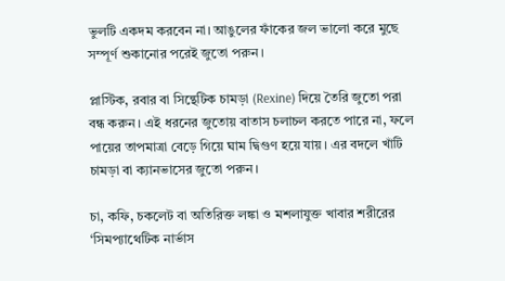ভুলটি একদম করবেন না। আঙুলের ফাঁকের জল ভালো করে মুছে সম্পূর্ণ শুকানোর পরেই জুতো পরুন।

প্লাস্টিক, রবার বা সিন্থেটিক চামড়া (Rexine) দিয়ে তৈরি জুতো পরা বন্ধ করুন। এই ধরনের জুতোয় বাতাস চলাচল করতে পারে না, ফলে পায়ের তাপমাত্রা বেড়ে গিয়ে ঘাম দ্বিগুণ হয়ে যায়। এর বদলে খাঁটি চামড়া বা ক্যানভাসের জুতো পরুন।

চা, কফি, চকলেট বা অতিরিক্ত লঙ্কা ও মশলাযুক্ত খাবার শরীরের ‘সিমপ্যাথেটিক নার্ভাস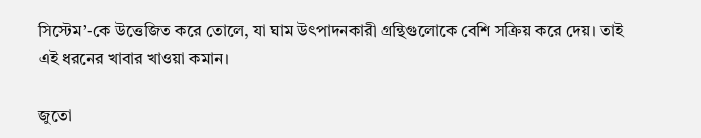সিস্টেম’-কে উত্তেজিত করে তোলে, যা ঘাম উৎপাদনকারী গ্রন্থিগুলোকে বেশি সক্রিয় করে দেয়। তাই এই ধরনের খাবার খাওয়া কমান।

জুতো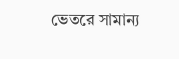ভেতরে সামান্য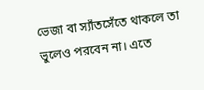ভেজা বা স্যাঁতসেঁতে থাকলে তা ভুলেও পরবেন না। এতে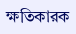ক্ষতিকারক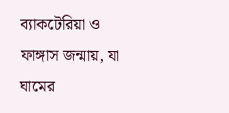ব্যাকটেরিয়া ও ফাঙ্গাস জন্মায়, যা ঘামের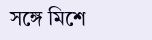সঙ্গে মিশে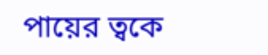পায়ের ত্বকে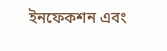ইনফেকশন এবং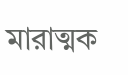মারাত্মক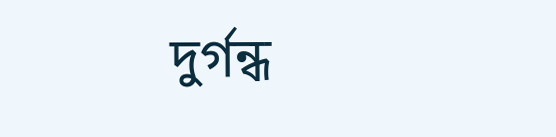দুর্গন্ধ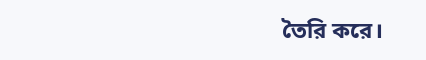তৈরি করে।